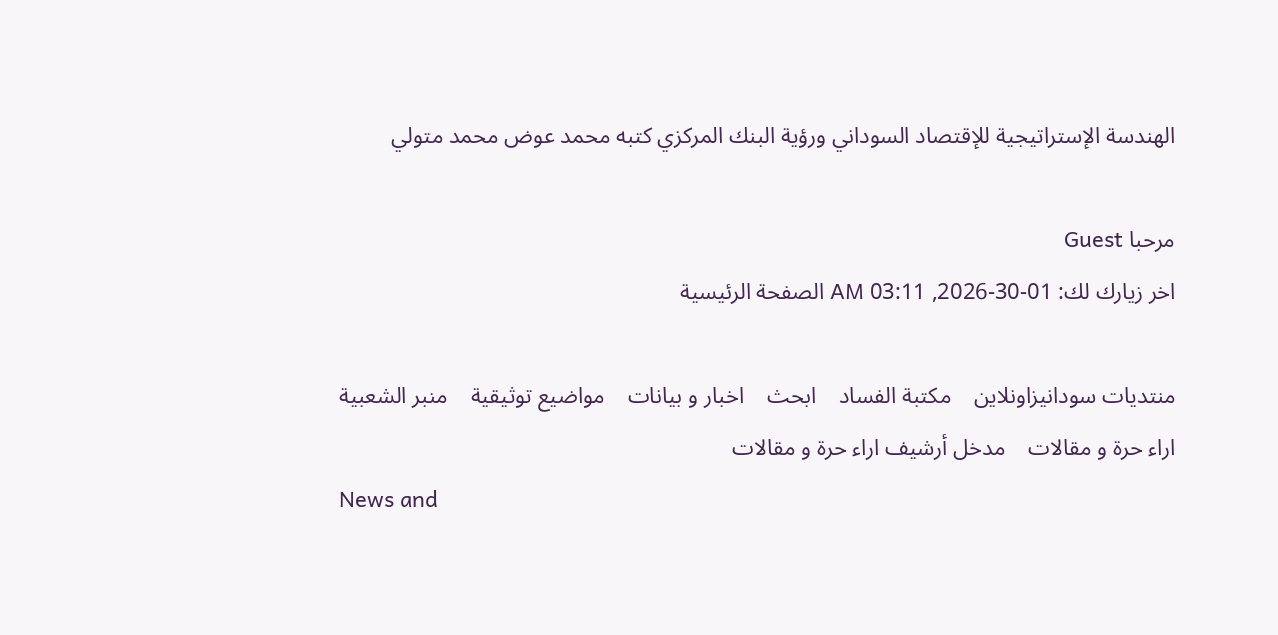الهندسة الإستراتيجية للإقتصاد السوداني ورؤية البنك المركزي كتبه محمد عوض محمد متولي

مرحبا Guest
اخر زيارك لك: 01-30-2026, 03:11 AM الصفحة الرئيسية

منتديات سودانيزاونلاين    مكتبة الفساد    ابحث    اخبار و بيانات    مواضيع توثيقية    منبر الشعبية    اراء حرة و مقالات    مدخل أرشيف اراء حرة و مقالات
News and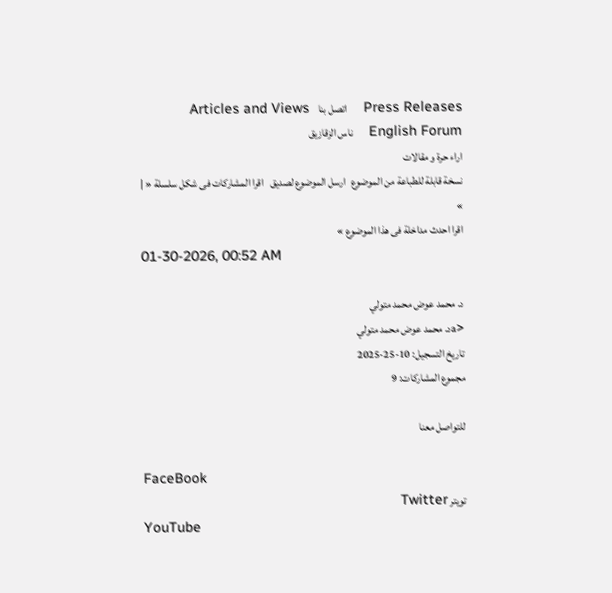Press Releases    اتصل بنا    Articles and Views    English Forum    ناس الزقازيق
اراء حرة و مقالات
نسخة قابلة للطباعة من الموضوع   ارسل الموضوع لصديق   اقرا المشاركات فى شكل سلسلة « | »
اقرا احدث مداخلة فى هذا الموضوع »
01-30-2026, 00:52 AM

د. محمد عوض محمد متولي
<aد. محمد عوض محمد متولي
تاريخ التسجيل: 10-25-2025
مجموع المشاركات: 9

للتواصل معنا

FaceBook
تويتر Twitter
YouTube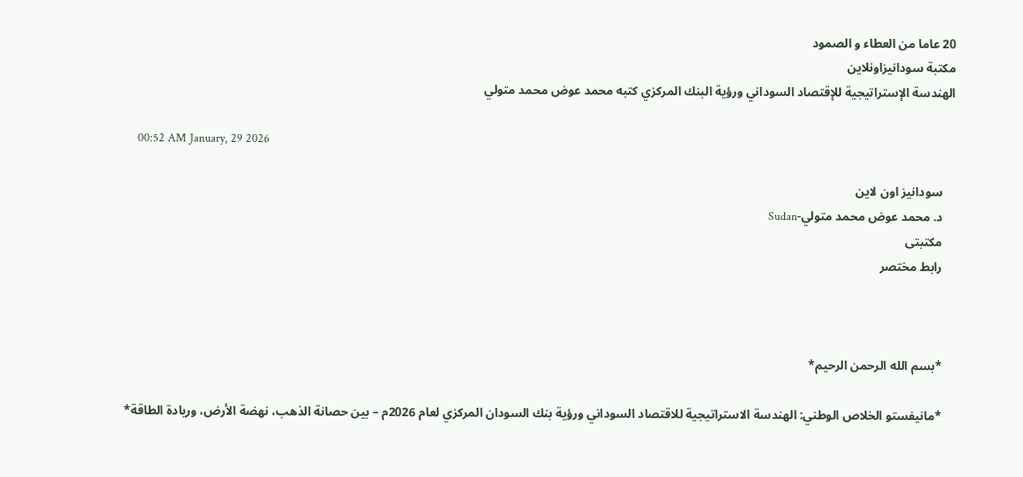20 عاما من العطاء و الصمود
مكتبة سودانيزاونلاين
الهندسة الإستراتيجية للإقتصاد السوداني ورؤية البنك المركزي كتبه محمد عوض محمد متولي

    00:52 AM January, 29 2026

    سودانيز اون لاين
    د. محمد عوض محمد متولي-Sudan
    مكتبتى
    رابط مختصر



    *بسم الله الرحمن الرحيم*

    *مانيفستو الخلاص الوطني: الهندسة الاستراتيجية للاقتصاد السوداني ورؤية بنك السودان المركزي لعام 2026م – بين حصانة الذهب، نهضة الأرض، وريادة الطاقة*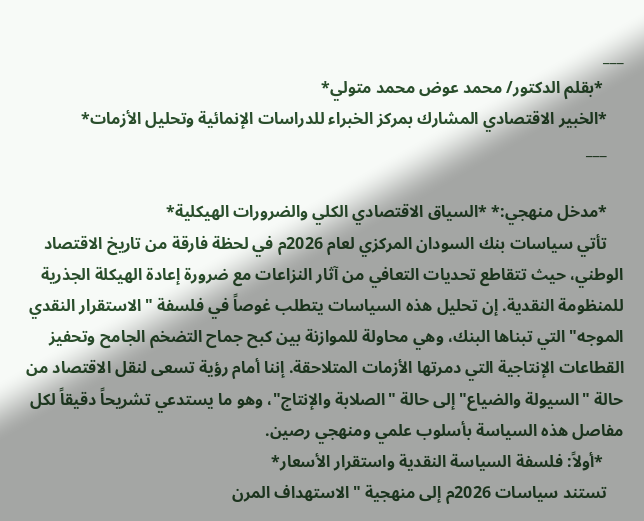___
     *بقلم الدكتور/ محمد عوض محمد متولي*
    *الخبير الاقتصادي المشارك بمركز الخبراء للدراسات الإنمائية وتحليل الأزمات*
    ___

    *مدخل منهجي:* *السياق الاقتصادي الكلي والضرورات الهيكلية*
    تأتي سياسات بنك السودان المركزي لعام 2026م في لحظة فارقة من تاريخ الاقتصاد الوطني، حيث تتقاطع تحديات التعافي من آثار النزاعات مع ضرورة إعادة الهيكلة الجذرية للمنظومة النقدية. إن تحليل هذه السياسات يتطلب غوصاً في فلسفة "الاستقرار النقدي الموجه" التي تبناها البنك، وهي محاولة للموازنة بين كبح جماح التضخم الجامح وتحفيز القطاعات الإنتاجية التي دمرتها الأزمات المتلاحقة. إننا أمام رؤية تسعى لنقل الاقتصاد من حالة "السيولة والضياع" إلى حالة "الصلابة والإنتاج"، وهو ما يستدعي تشريحاً دقيقاً لكل مفاصل هذه السياسة بأسلوب علمي ومنهجي رصين.
     *أولاً: فلسفة السياسة النقدية واستقرار الأسعار*
    تستند سياسات 2026م إلى منهجية "الاستهداف المرن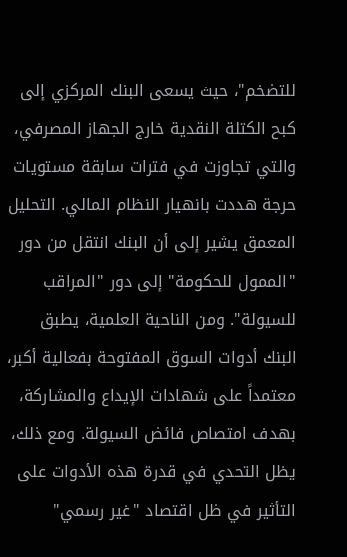للتضخم"، حيث يسعى البنك المركزي إلى كبح الكتلة النقدية خارج الجهاز المصرفي، والتي تجاوزت في فترات سابقة مستويات حرجة هددت بانهيار النظام المالي. التحليل المعمق يشير إلى أن البنك انتقل من دور "الممول للحكومة" إلى دور "المراقب للسيولة". ومن الناحية العلمية، يطبق البنك أدوات السوق المفتوحة بفعالية أكبر، معتمداً على شهادات الإيداع والمشاركة، بهدف امتصاص فائض السيولة. ومع ذلك، يظل التحدي في قدرة هذه الأدوات على التأثير في ظل اقتصاد "غير رسمي"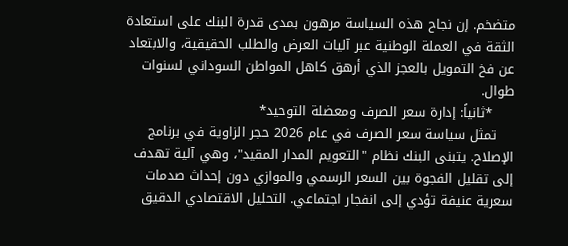متضخم. إن نجاح هذه السياسة مرهون بمدى قدرة البنك على استعادة الثقة في العملة الوطنية عبر آليات العرض والطلب الحقيقية، والابتعاد عن فخ التمويل بالعجز الذي أرهق كاهل المواطن السوداني لسنوات طوال.
     *ثانياً: إدارة سعر الصرف ومعضلة التوحيد*
    تمثل سياسة سعر الصرف في عام 2026 حجر الزاوية في برنامج الإصلاح. يتبنى البنك نظام "التعويم المدار المقيد"، وهي آلية تهدف إلى تقليل الفجوة بين السعر الرسمي والموازي دون إحداث صدمات سعرية عنيفة تؤدي إلى انفجار اجتماعي. التحليل الاقتصادي الدقيق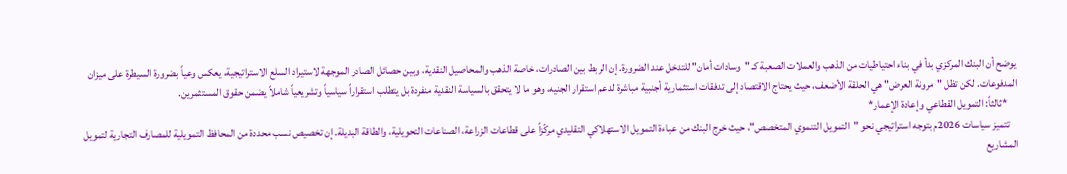يوضح أن البنك المركزي بدأ في بناء احتياطيات من الذهب والعملات الصعبة كـ "وسادات أمان" للتدخل عند الضرورة. إن الربط بين الصادرات، خاصة الذهب والمحاصيل النقدية، وبين حصائل الصادر الموجهة لاستيراد السلع الاستراتيجية، يعكس وعياً بضرورة السيطرة على ميزان المدفوعات. لكن تظل "مرونة العرض" هي الحلقة الأضعف، حيث يحتاج الاقتصاد إلى تدفقات استثمارية أجنبية مباشرة لدعم استقرار الجنيه، وهو ما لا يتحقق بالسياسة النقدية منفردة بل يتطلب استقراراً سياسياً وتشريعياً شاملاً يضمن حقوق المستثمرين.
     *ثالثاً: التمويل القطاعي وإعادة الإعمار*
    تتميز سياسات 2026م بتوجه استراتيجي نحو "التمويل التنموي المتخصص"، حيث خرج البنك من عباءة التمويل الاستهلاكي التقليدي مركّزاً على قطاعات الزراعة، الصناعات التحويلية، والطاقة البديلة. إن تخصيص نسب محددة من المحافظ التمويلية للمصارف التجارية لتمويل المشاريع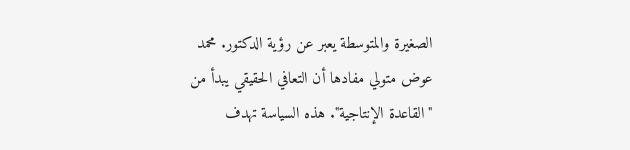الصغيرة والمتوسطة يعبر عن رؤية الدكتور. محمد عوض متولي مفادها أن التعافي الحقيقي يبدأ من "القاعدة الإنتاجية". هذه السياسة تهدف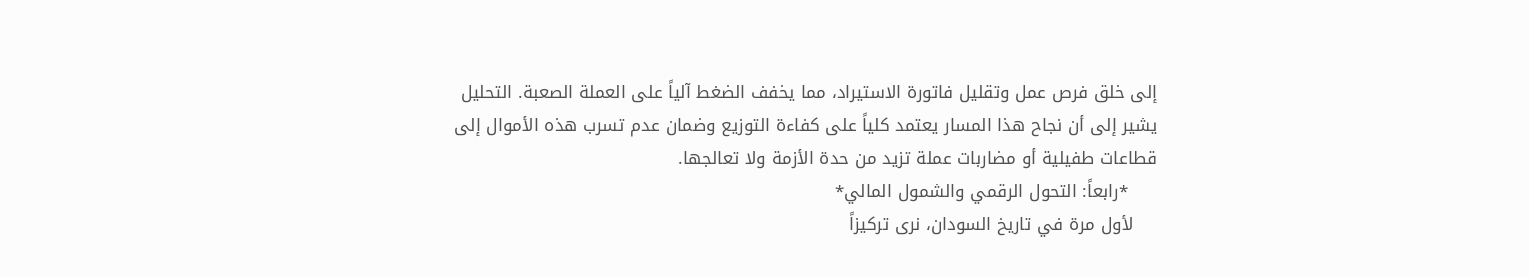إلى خلق فرص عمل وتقليل فاتورة الاستيراد، مما يخفف الضغط آلياً على العملة الصعبة. التحليل يشير إلى أن نجاح هذا المسار يعتمد كلياً على كفاءة التوزيع وضمان عدم تسرب هذه الأموال إلى قطاعات طفيلية أو مضاربات عملة تزيد من حدة الأزمة ولا تعالجها.
     *رابعاً: التحول الرقمي والشمول المالي*
    لأول مرة في تاريخ السودان، نرى تركيزاً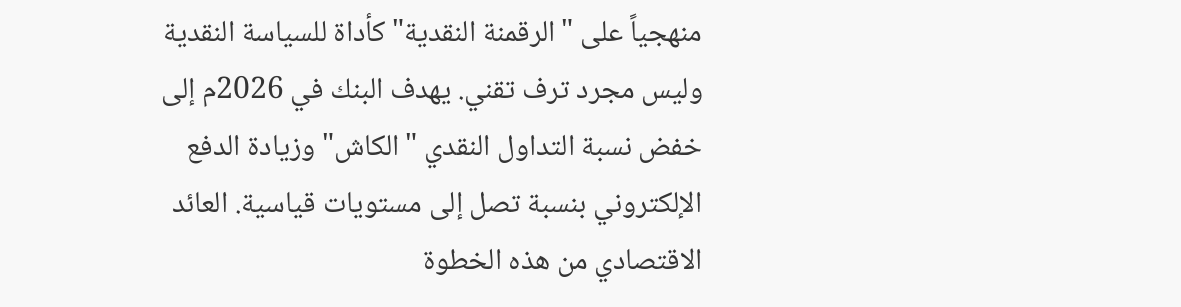منهجياً على "الرقمنة النقدية" كأداة للسياسة النقدية وليس مجرد ترف تقني. يهدف البنك في 2026م إلى خفض نسبة التداول النقدي "الكاش" وزيادة الدفع الإلكتروني بنسبة تصل إلى مستويات قياسية. العائد الاقتصادي من هذه الخطوة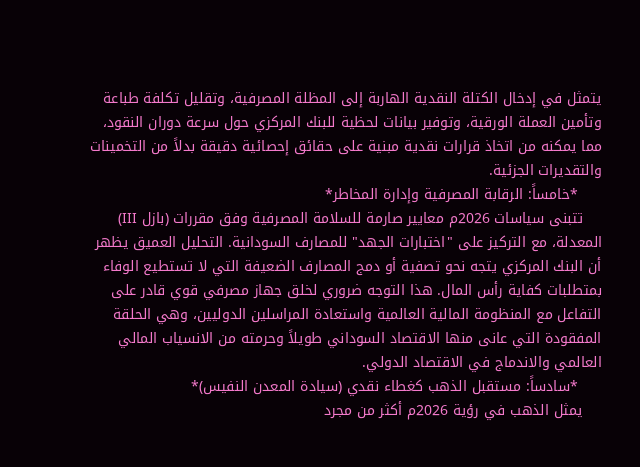يتمثل في إدخال الكتلة النقدية الهاربة إلى المظلة المصرفية، وتقليل تكلفة طباعة وتأمين العملة الورقية، وتوفير بيانات لحظية للبنك المركزي حول سرعة دوران النقود، مما يمكنه من اتخاذ قرارات نقدية مبنية على حقائق إحصائية دقيقة بدلاً من التخمينات والتقديرات الجزئية.
     *خامساً: الرقابة المصرفية وإدارة المخاطر*
    تتبنى سياسات 2026م معايير صارمة للسلامة المصرفية وفق مقررات (بازل III) المعدلة، مع التركيز على "اختبارات الجهد" للمصارف السودانية. التحليل العميق يظهر أن البنك المركزي يتجه نحو تصفية أو دمج المصارف الضعيفة التي لا تستطيع الوفاء بمتطلبات كفاية رأس المال. هذا التوجه ضروري لخلق جهاز مصرفي قوي قادر على التفاعل مع المنظومة المالية العالمية واستعادة المراسلين الدوليين، وهي الحلقة المفقودة التي عانى منها الاقتصاد السوداني طويلاً وحرمته من الانسياب المالي العالمي والاندماج في الاقتصاد الدولي.
     *سادساً: مستقبل الذهب كغطاء نقدي (سيادة المعدن النفيس)*
    يمثل الذهب في رؤية 2026م أكثر من مجرد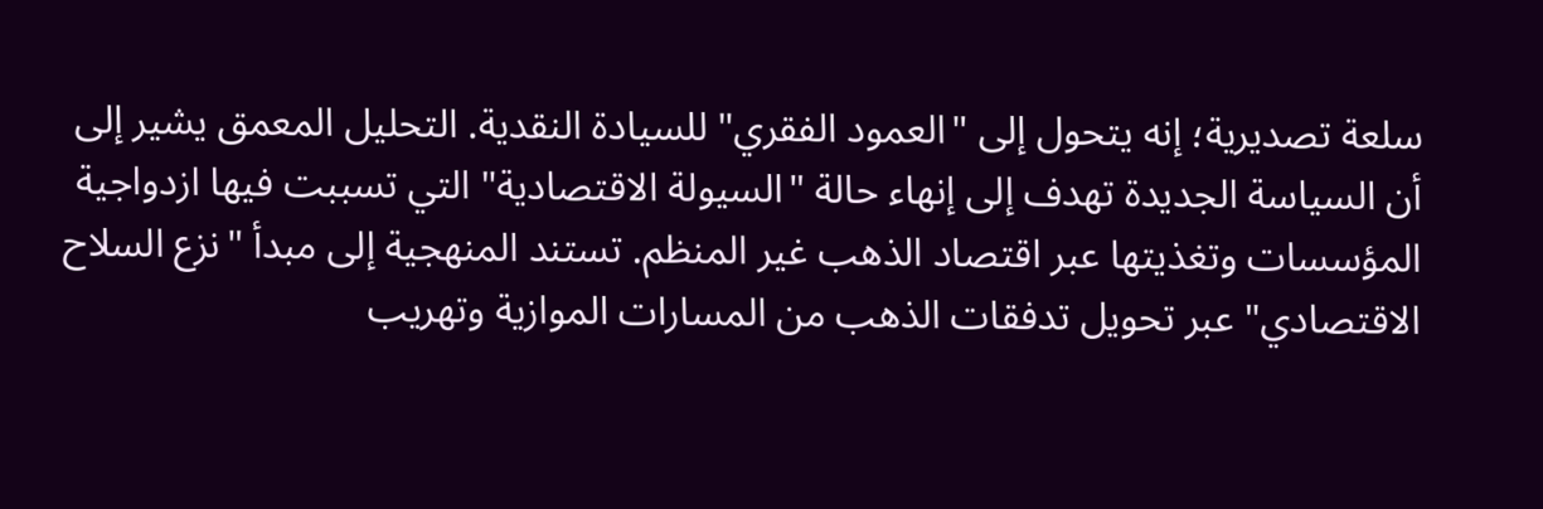سلعة تصديرية؛ إنه يتحول إلى "العمود الفقري" للسيادة النقدية. التحليل المعمق يشير إلى أن السياسة الجديدة تهدف إلى إنهاء حالة "السيولة الاقتصادية" التي تسببت فيها ازدواجية المؤسسات وتغذيتها عبر اقتصاد الذهب غير المنظم. تستند المنهجية إلى مبدأ "نزع السلاح الاقتصادي" عبر تحويل تدفقات الذهب من المسارات الموازية وتهريب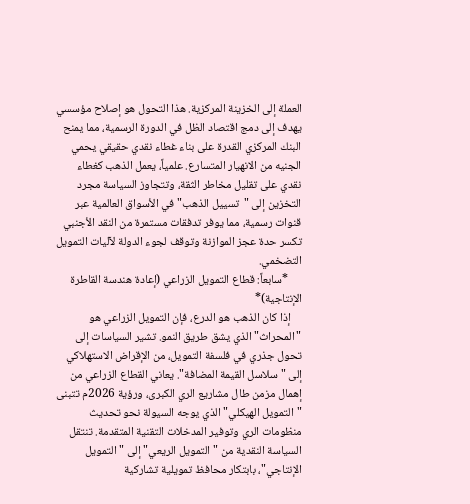العملة إلى الخزينة المركزية. هذا التحول هو إصلاح مؤسسي يهدف إلى دمج اقتصاد الظل في الدورة الرسمية، مما يمنح البنك المركزي القدرة على بناء غطاء نقدي حقيقي يحمي الجنيه من الانهيار المتسارع. علمياً، يعمل الذهب كغطاء نقدي على تقليل مخاطر الثقة، وتتجاوز السياسة مجرد التخزين إلى "تسييل الذهب" في الأسواق العالمية عبر قنوات رسمية، مما يوفر تدفقات مستمرة من النقد الأجنبي تكسر حدة عجز الموازنة وتوقف لجوء الدولة لآليات التمويل التضخمي.
     *سابعاً: قطاع التمويل الزراعي (إعادة هندسة القاطرة الإنتاجية)*
    إذا كان الذهب هو الدرع، فإن التمويل الزراعي هو "المحراث" الذي يشق طريق النمو. تشير السياسات إلى تحول جذري في فلسفة التمويل، من الإقراض الاستهلاكي إلى "سلاسل القيمة المضافة". يعاني القطاع الزراعي من إهمال مزمن طال مشاريع الري الكبرى، ورؤية 2026م تتبنى "التمويل الهيكلي" الذي يوجه السيولة نحو تحديث منظومات الري وتوفير المدخلات التقنية المتقدمة. تنتقل السياسة النقدية من "التمويل الريعي" إلى "التمويل الإنتاجي"، بابتكار محافظ تمويلية تشاركية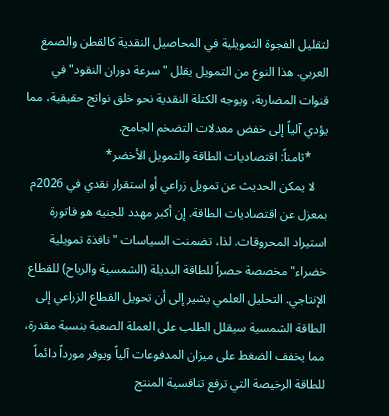لتقليل الفجوة التمويلية في المحاصيل النقدية كالقطن والصمغ العربي. هذا النوع من التمويل يقلل "سرعة دوران النقود" في قنوات المضاربة، ويوجه الكتلة النقدية نحو خلق نواتج حقيقية، مما يؤدي آلياً إلى خفض معدلات التضخم الجامح.
     *ثامناً: اقتصاديات الطاقة والتمويل الأخضر*
    لا يمكن الحديث عن تمويل زراعي أو استقرار نقدي في 2026م بمعزل عن اقتصاديات الطاقة. إن أكبر مهدد للجنيه هو فاتورة استيراد المحروقات. لذا، تضمنت السياسات "نافذة تمويلية خضراء" مخصصة حصراً للطاقة البديلة (الشمسية والرياح) للقطاع الإنتاجي. التحليل العلمي يشير إلى أن تحويل القطاع الزراعي إلى الطاقة الشمسية سيقلل الطلب على العملة الصعبة بنسبة مقدرة، مما يخفف الضغط على ميزان المدفوعات آلياً ويوفر مورداً دائماً للطاقة الرخيصة التي ترفع تنافسية المنتج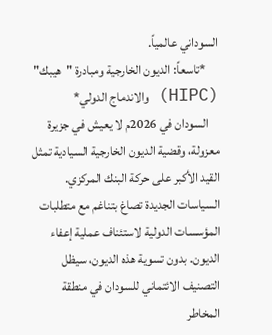السوداني عالمياً.
     *تاسعاً: الديون الخارجية ومبادرة "هيبك" (HIPC) والاندماج الدولي*
    السودان في 2026م لا يعيش في جزيرة معزولة، وقضية الديون الخارجية السيادية تمثل القيد الأكبر على حركة البنك المركزي. السياسات الجديدة تصاغ بتناغم مع متطلبات المؤسسات الدولية لاستئناف عملية إعفاء الديون. بدون تسوية هذه الديون، سيظل التصنيف الائتماني للسودان في منطقة المخاطر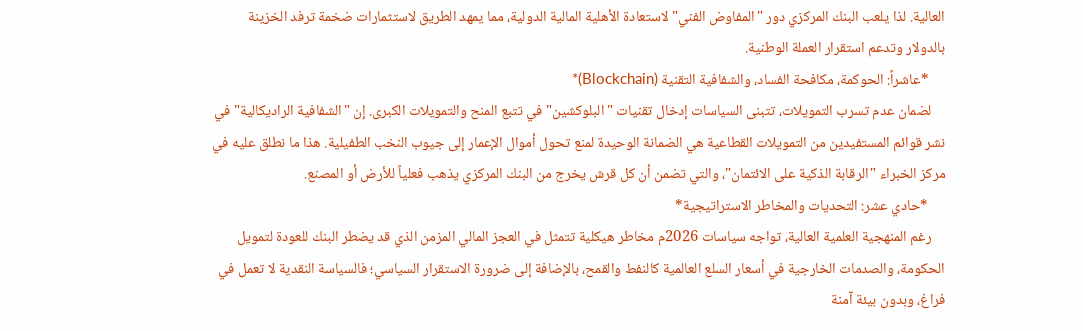العالية. لذا يلعب البنك المركزي دور "المفاوض الفني" لاستعادة الأهلية المالية الدولية، مما يمهد الطريق لاستثمارات ضخمة ترفد الخزينة بالدولار وتدعم استقرار العملة الوطنية.
     *عاشراً: الحوكمة، مكافحة الفساد، والشفافية التقنية (Blockchain)*
    لضمان عدم تسرب التمويلات، تتبنى السياسات إدخال تقنيات "البلوكشين" في تتبع المنح والتمويلات الكبرى. إن "الشفافية الراديكالية" في نشر قوائم المستفيدين من التمويلات القطاعية هي الضمانة الوحيدة لمنع تحول أموال الإعمار إلى جيوب النخب الطفيلية. هذا ما نطلق عليه في مركز الخبراء "الرقابة الذكية على الائتمان"، والتي تضمن أن كل قرش يخرج من البنك المركزي يذهب فعلياً للأرض أو المصنع.
     *حادي عشر: التحديات والمخاطر الاستراتيجية*
    رغم المنهجية العلمية العالية، تواجه سياسات 2026م مخاطر هيكلية تتمثل في العجز المالي المزمن الذي قد يضطر البنك للعودة لتمويل الحكومة، والصدمات الخارجية في أسعار السلع العالمية كالنفط والقمح، بالإضافة إلى ضرورة الاستقرار السياسي؛ فالسياسة النقدية لا تعمل في فراغ، وبدون بيئة آمنة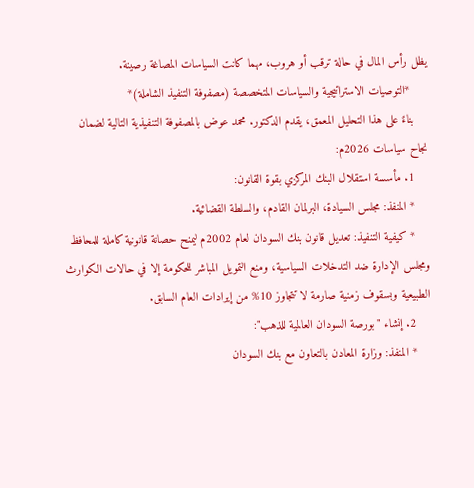يظل رأس المال في حالة ترقب أو هروب، مهما كانت السياسات المصاغة رصينة.
     *التوصيات الاستراتيجية والسياسات المتخصصة (مصفوفة التنفيذ الشاملة)*
    بناءً على هذا التحليل المعمق، يقدم الدكتور. محمد عوض بالمصفوفة التنفيذية التالية لضمان نجاح سياسات 2026م:
    1. مأسسة استقلال البنك المركزي بقوة القانون:
    * المنفذ: مجلس السيادة، البرلمان القادم، والسلطة القضائية.
    * كيفية التنفيذ: تعديل قانون بنك السودان لعام 2002م ليمنح حصانة قانونية كاملة للمحافظ ومجلس الإدارة ضد التدخلات السياسية، ومنع التمويل المباشر للحكومة إلا في حالات الكوارث الطبيعية وبسقوف زمنية صارمة لا تتجاوز 10% من إيرادات العام السابق.
    2. إنشاء "بورصة السودان العالمية للذهب":
    * المنفذ: وزارة المعادن بالتعاون مع بنك السودان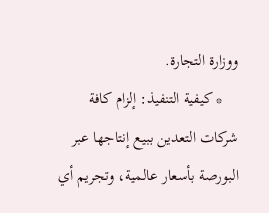ووزارة التجارة.
    * كيفية التنفيذ: إلزام كافة شركات التعدين ببيع إنتاجها عبر البورصة بأسعار عالمية، وتجريم أي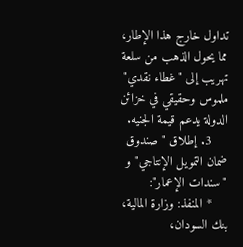تداول خارج هذا الإطار، مما يحول الذهب من سلعة تهريب إلى "غطاء نقدي" ملموس وحقيقي في خزائن الدولة يدعم قيمة الجنيه.
    3. إطلاق "صندوق ضمان التمويل الإنتاجي" و "سندات الإعمار":
    * المنفذ: وزارة المالية، بنك السودان،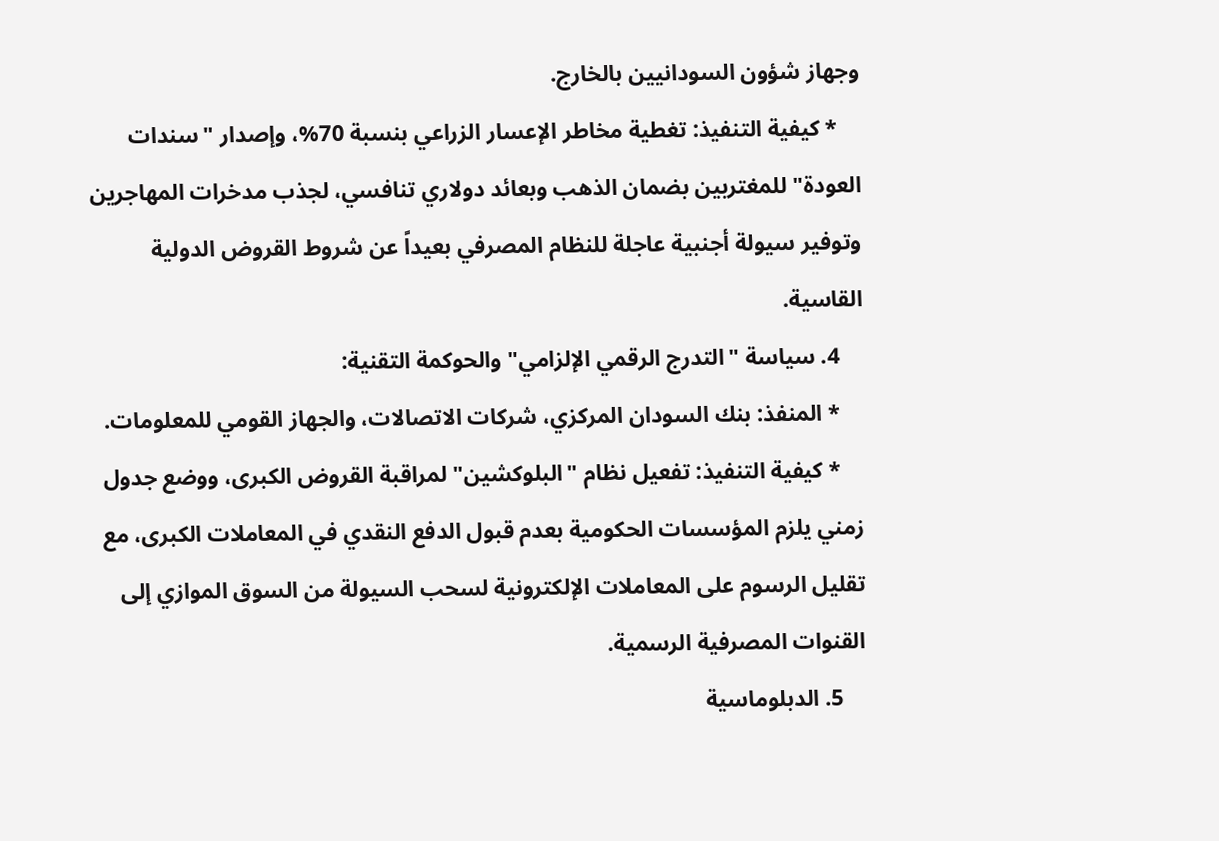وجهاز شؤون السودانيين بالخارج.
    * كيفية التنفيذ: تغطية مخاطر الإعسار الزراعي بنسبة 70%، وإصدار "سندات العودة" للمغتربين بضمان الذهب وبعائد دولاري تنافسي، لجذب مدخرات المهاجرين وتوفير سيولة أجنبية عاجلة للنظام المصرفي بعيداً عن شروط القروض الدولية القاسية.
    4. سياسة "التدرج الرقمي الإلزامي" والحوكمة التقنية:
    * المنفذ: بنك السودان المركزي، شركات الاتصالات، والجهاز القومي للمعلومات.
    * كيفية التنفيذ: تفعيل نظام "البلوكشين" لمراقبة القروض الكبرى، ووضع جدول زمني يلزم المؤسسات الحكومية بعدم قبول الدفع النقدي في المعاملات الكبرى، مع تقليل الرسوم على المعاملات الإلكترونية لسحب السيولة من السوق الموازي إلى القنوات المصرفية الرسمية.
    5. الدبلوماسية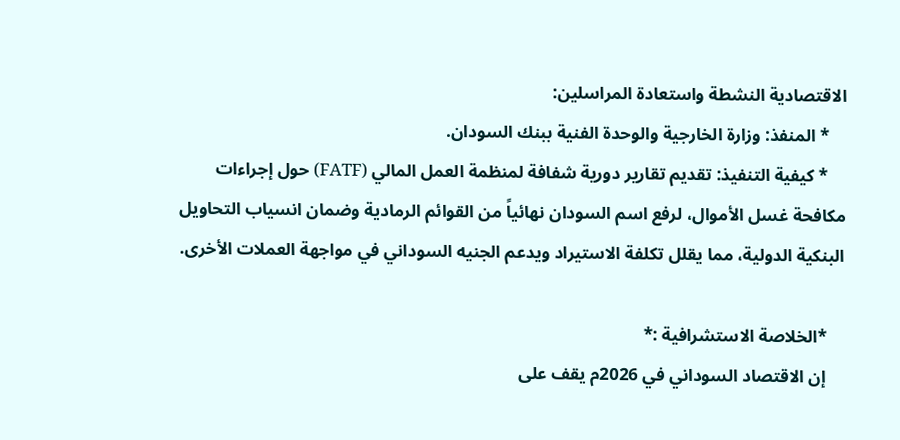الاقتصادية النشطة واستعادة المراسلين:
    * المنفذ: وزارة الخارجية والوحدة الفنية ببنك السودان.
    * كيفية التنفيذ: تقديم تقارير دورية شفافة لمنظمة العمل المالي (FATF) حول إجراءات مكافحة غسل الأموال، لرفع اسم السودان نهائياً من القوائم الرمادية وضمان انسياب التحاويل البنكية الدولية، مما يقلل تكلفة الاستيراد ويدعم الجنيه السوداني في مواجهة العملات الأخرى.

    *الخلاصة الاستشرافية :*
    إن الاقتصاد السوداني في 2026م يقف على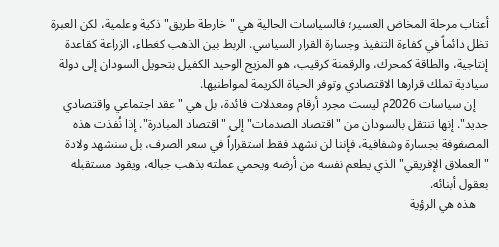أعتاب مرحلة المخاض العسير؛ فالسياسات الحالية هي "خارطة طريق" ذكية وعلمية، لكن العبرة تظل دائماً في كفاءة التنفيذ وجسارة القرار السياسي. الربط بين الذهب كغطاء، الزراعة كقاعدة إنتاجية، والطاقة كمحرك، والرقمنة كرقيب، هو المزيج الوحيد الكفيل بتحويل السودان إلى دولة سيادية تملك قرارها الاقتصادي وتوفر الحياة الكريمة لمواطنيها.
    إن سياسات 2026م ليست مجرد أرقام ومعدلات فائدة، بل هي "عقد اجتماعي واقتصادي جديد". إنها تنتقل بالسودان من "اقتصاد الصدمات" إلى "اقتصاد المبادرة". إذا نُفذت هذه المصفوفة بجسارة وشفافية، فإننا لن نشهد فقط استقراراً في سعر الصرف، بل سنشهد ولادة "العملاق الإفريقي" الذي يطعم نفسه من أرضه ويحمي عملته بذهب جباله، ويقود مستقبله بعقول أبنائه.
    هذه هي الرؤية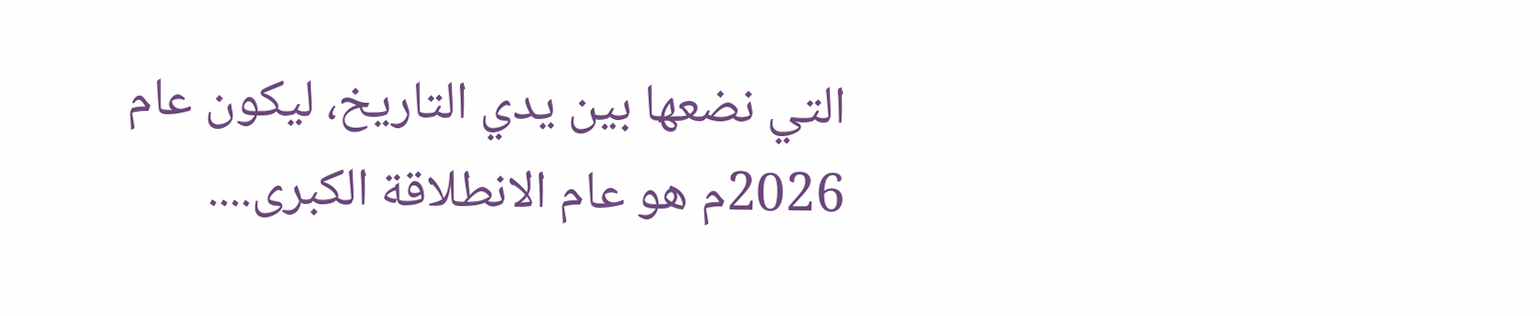التي نضعها بين يدي التاريخ، ليكون عام 2026م هو عام الانطلاقة الكبرى....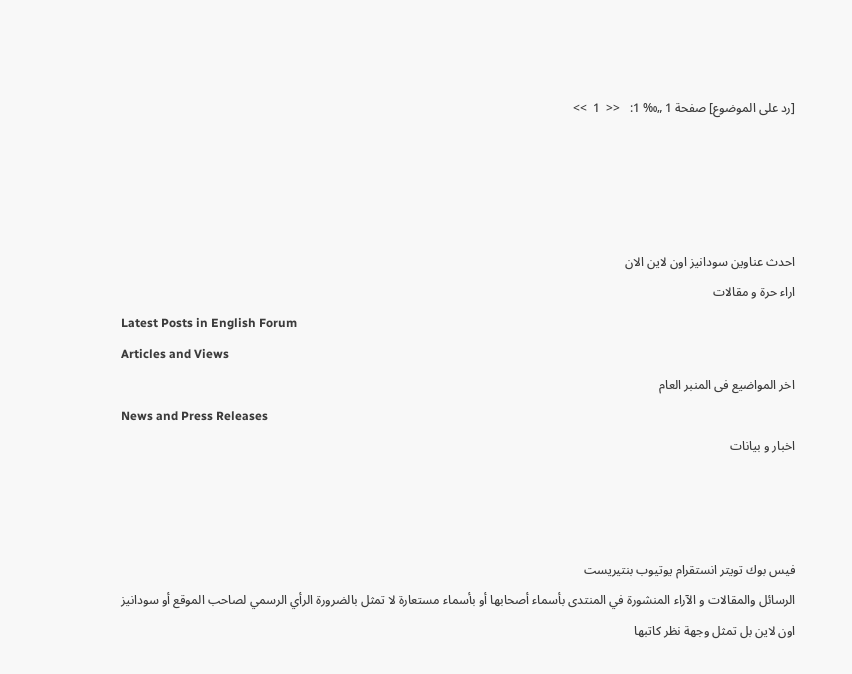[رد على الموضوع] صفحة 1 „‰ 1:   <<  1  >>




احدث عناوين سودانيز اون لاين الان
اراء حرة و مقالات
Latest Posts in English Forum
Articles and Views
اخر المواضيع فى المنبر العام
News and Press Releases
اخبار و بيانات



فيس بوك تويتر انستقرام يوتيوب بنتيريست
الرسائل والمقالات و الآراء المنشورة في المنتدى بأسماء أصحابها أو بأسماء مستعارة لا تمثل بالضرورة الرأي الرسمي لصاحب الموقع أو سودانيز اون لاين بل تمثل وجهة نظر كاتبها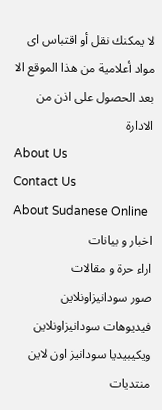لا يمكنك نقل أو اقتباس اى مواد أعلامية من هذا الموقع الا بعد الحصول على اذن من الادارة
About Us
Contact Us
About Sudanese Online
اخبار و بيانات
اراء حرة و مقالات
صور سودانيزاونلاين
فيديوهات سودانيزاونلاين
ويكيبيديا سودانيز اون لاين
منتديات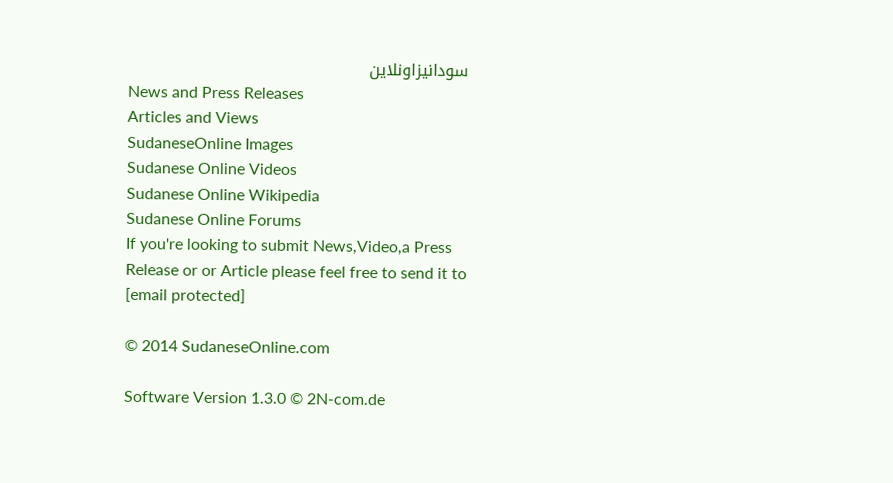سودانيزاونلاين
News and Press Releases
Articles and Views
SudaneseOnline Images
Sudanese Online Videos
Sudanese Online Wikipedia
Sudanese Online Forums
If you're looking to submit News,Video,a Press Release or or Article please feel free to send it to [email protected]

© 2014 SudaneseOnline.com

Software Version 1.3.0 © 2N-com.de